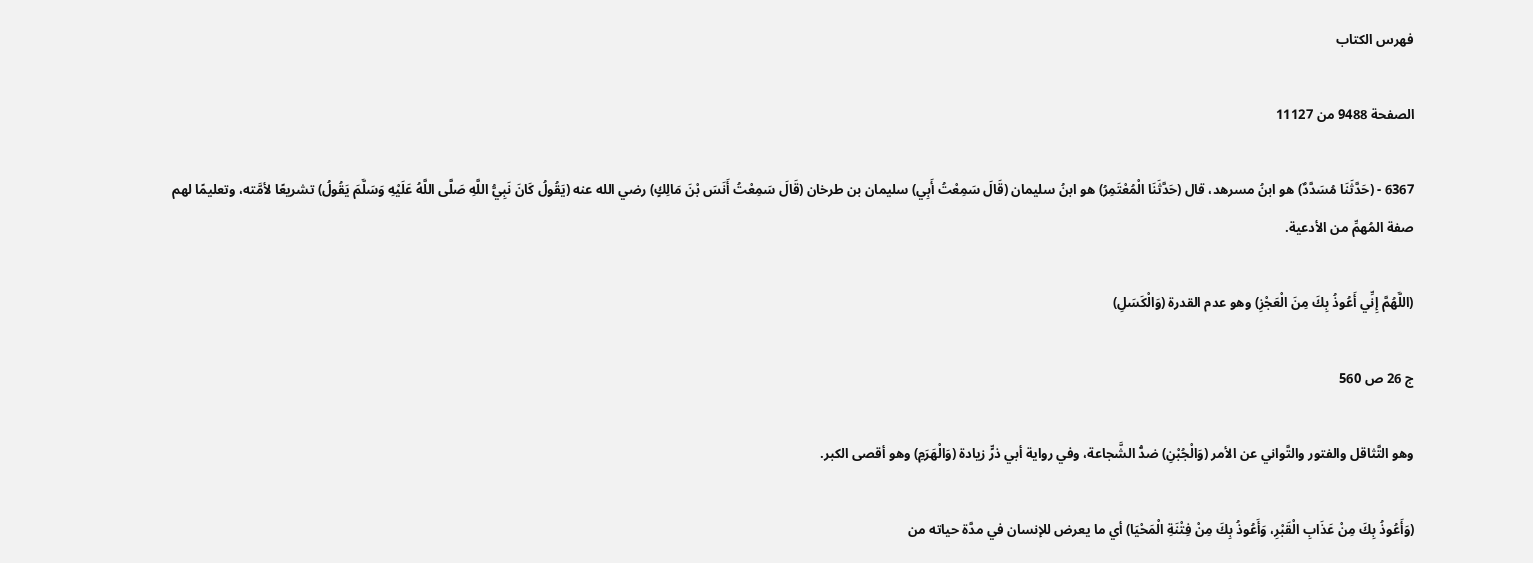فهرس الكتاب

الصفحة 9488 من 11127

6367 - (حَدَّثَنَا مُسَدَّدٌ) هو ابنُ مسرهد، قال (حَدَّثَنَا الْمُعْتَمِرُ) هو ابنُ سليمان (قَالَ سَمِعْتُ أَبِي) سليمان بن طرخان (قَالَ سَمِعْتُ أَنَسَ بْنَ مَالِكٍ) رضي الله عنه (يَقُولُ كَانَ نَبِيُّ اللَّهِ صَلَّى اللَّهُ عَلَيْهِ وَسَلَّمَ يَقُولُ) تشريعًا لأمَّته، وتعليمًا لهم صفة المُهمِّ من الأدعية.

(اللَّهُمَّ إِنِّي أَعُوذُ بِكَ مِنَ الْعَجْزِ) وهو عدم القدرة (وَالْكَسَلِ)

ج 26 ص 560

وهو التَّثاقل والفتور والتَّواني عن الأمر (وَالْجُبْنِ) ضدُّ الشَّجاعة، وفي رواية أبي ذرٍّ زيادة (وَالْهَرَمِ) وهو أقصى الكبر.

(وَأَعُوذُ بِكَ مِنْ عَذَابِ الْقَبْرِ، وَأَعُوذُ بِكَ مِنْ فِتْنَةِ الْمَحْيَا) أي ما يعرض للإنسان في مدَّة حياته من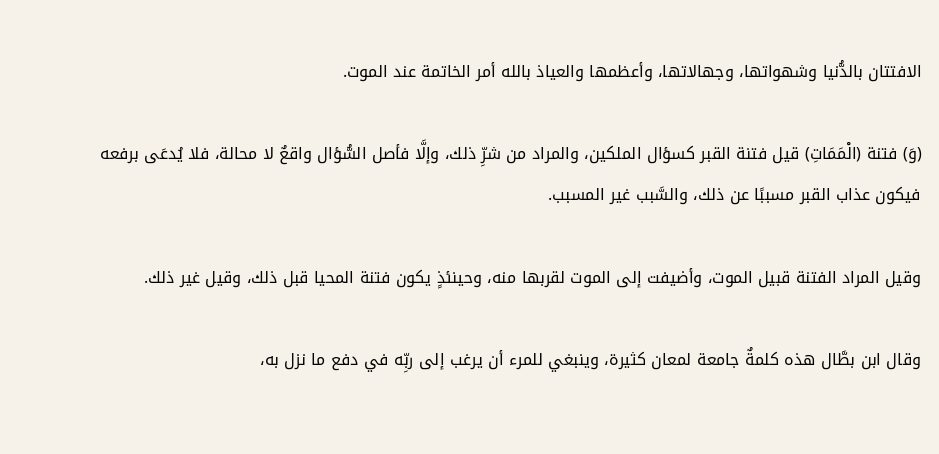الافتتان بالدُّنيا وشهواتها، وجهالاتها، وأعظمها والعياذ بالله أمر الخاتمة عند الموت.

(وَ) فتنة (الْمَمَاتِ) قيل فتنة القبر كسؤال الملكين، والمراد من شرِّ ذلك، وإلَّا فأصل السُّؤال واقعٌ لا محالة، فلا يُدعَى برفعه فيكون عذاب القبر مسببًا عن ذلك، والسَّبب غير المسبب.

وقيل المراد الفتنة قبيل الموت، وأضيفت إلى الموت لقربها منه، وحينئذٍ يكون فتنة المحيا قبل ذلك، وقيل غير ذلك.

وقال ابن بطَّال هذه كلمةٌ جامعة لمعان كثيرة، وينبغي للمرء أن يرغب إلى ربِّه في دفع ما نزل به،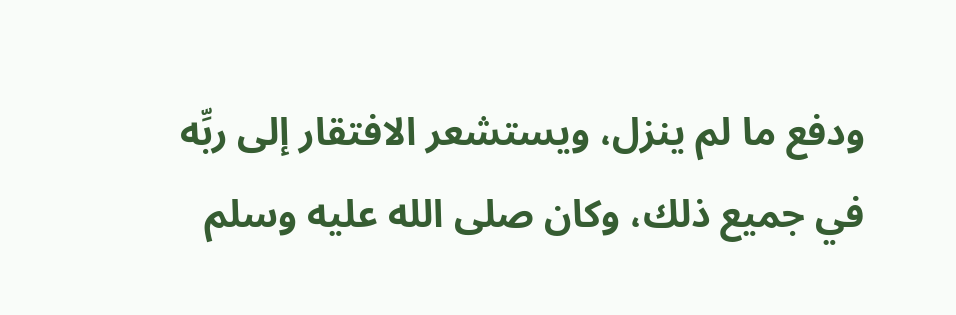ودفع ما لم ينزل، ويستشعر الافتقار إلى ربِّه في جميع ذلك، وكان صلى الله عليه وسلم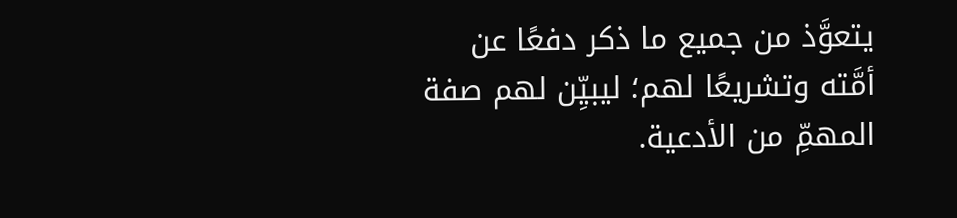يتعوَّذ من جميع ما ذكر دفعًا عن أمَّته وتشريعًا لهم؛ ليبيِّن لهم صفة المهمِّ من الأدعية.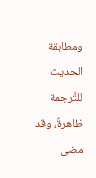ومطابقة الحديث للتَّرجمة ظاهرةٌ، وقد مضى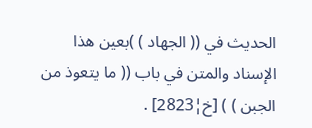الحديث في (( الجهاد ) )بعين هذا الإسناد والمتن في باب (( ما يتعوذ من الجبن ) ) [خ¦2823] .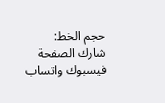حجم الخط:
شارك الصفحة
فيسبوك واتساب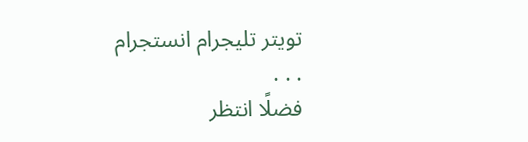تويتر تليجرام انستجرام
. . .
فضلًا انتظر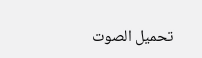تحميل الصوت